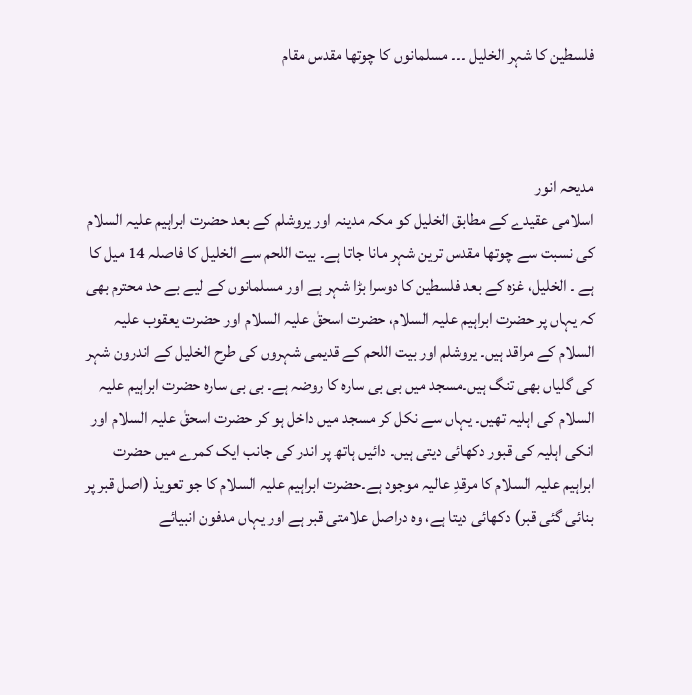فلسطین کا شہر الخلیل ۔۔۔ مسلمانوں کا چوتھا مقدس مقام



مدیحہ انور
اسلامی عقیدے کے مطابق الخلیل کو مکہ مدینہ اور یروشلم کے بعد حضرت ابراہیم علیہ السلام کی نسبت سے چوتھا مقدس ترین شہر مانا جاتا ہے۔ بیت اللحم سے الخلیل کا فاصلہ 14 میل کا ہے ۔ الخلیل، غزہ کے بعد فلسطین کا دوسرا بڑا شہر ہے اور مسلمانوں کے لیے بے حد محترم بھی کہ یہاں پر حضرت ابراہیم علیہ السلام، حضرت اسحقٰ علیہ السلام اور حضرت یعقوب علیہ السلام کے مراقد ہیں۔ یروشلم اور بیت اللحم کے قدیمی شہروں کی طرح الخلیل کے اندرون شہر کی گلیاں بھی تنگ ہیں۔مسجد میں بی بی سارہ کا روضہ ہے۔ بی بی سارہ حضرت ابراہیم علیہ السلام کی اہلیہ تھیں۔ یہاں سے نکل کر مسجد میں داخل ہو کر حضرت اسحقٰ علیہ السلام اور انکی اہلیہ کی قبور دکھائی دیتی ہیں۔ دائیں ہاتھ پر اندر کی جانب ایک کمرے میں حضرت ابراہیم علیہ السلام کا مرقدِ عالیہ موجود ہے۔حضرت ابراہیم علیہ السلام کا جو تعویذ (اصل قبر پر بنائی گئی قبر) دکھائی دیتا ہے، وہ دراصل علامتی قبر ہے اور یہاں مدفون انبیائے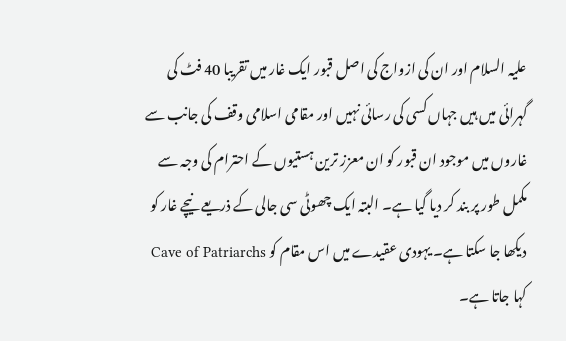علیہ السلام اور ان کی ازواج کی اصل قبور ایک غار میں تقریبا 40 فٹ کی گہرائی میں ہیں جہاں کسی کی رسائی نہیں اور مقامی اسلامی وقف کی جانب سے غاروں میں موجود ان قبور کو ان معزز ترین ہستیوں کے احترام کی وجہ سے مکمل طور پر بند کر دیا گیا ہے۔ البتہ ایک چھوٹی سی جالی کے ذریعے نیچے غار کو دیکھا جا سکتا ہے۔ یہودی عقیدے میں اس مقام کو Cave of Patriarchs کہا جاتا ہے۔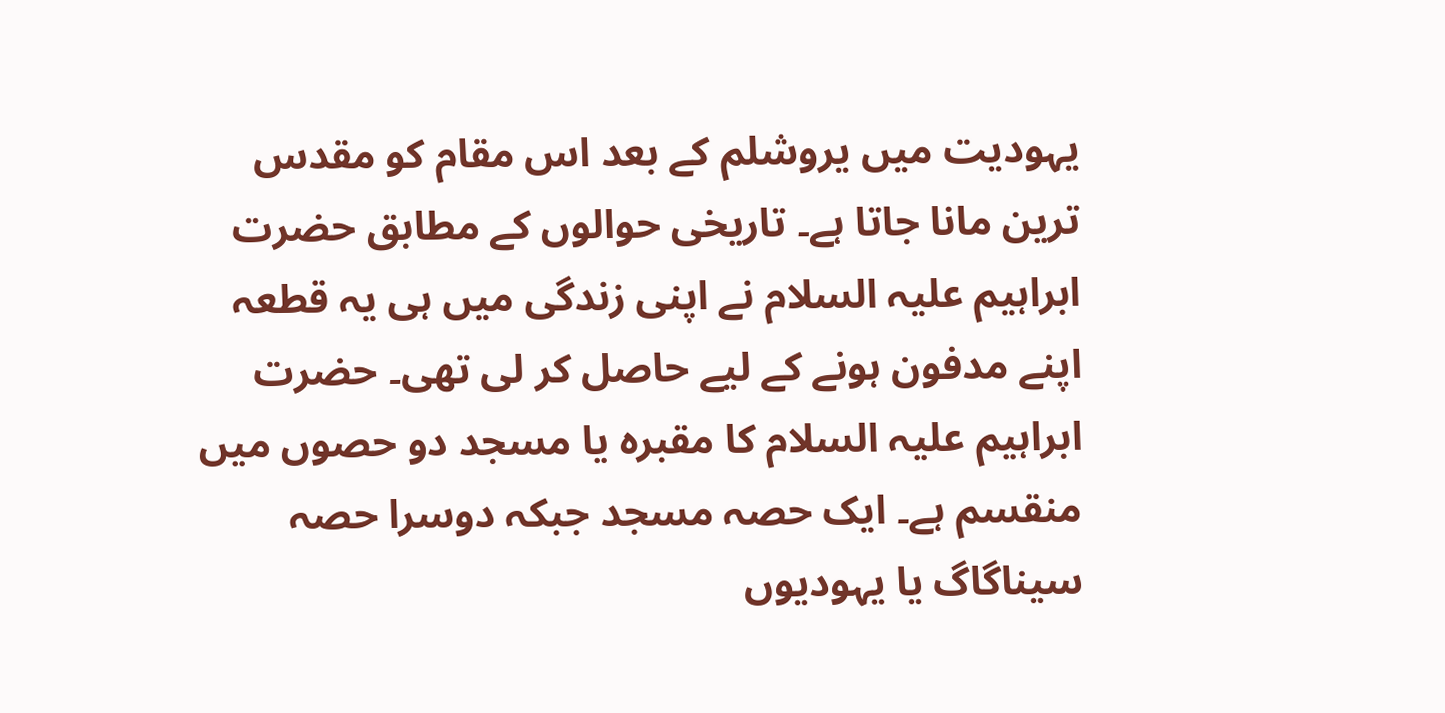یہودیت میں یروشلم کے بعد اس مقام کو مقدس ترین مانا جاتا ہے۔ تاریخی حوالوں کے مطابق حضرت ابراہیم علیہ السلام نے اپنی زندگی میں ہی یہ قطعہ اپنے مدفون ہونے کے لیے حاصل کر لی تھی۔ حضرت ابراہیم علیہ السلام کا مقبرہ یا مسجد دو حصوں میں منقسم ہے۔ ایک حصہ مسجد جبکہ دوسرا حصہ سیناگاگ یا یہودیوں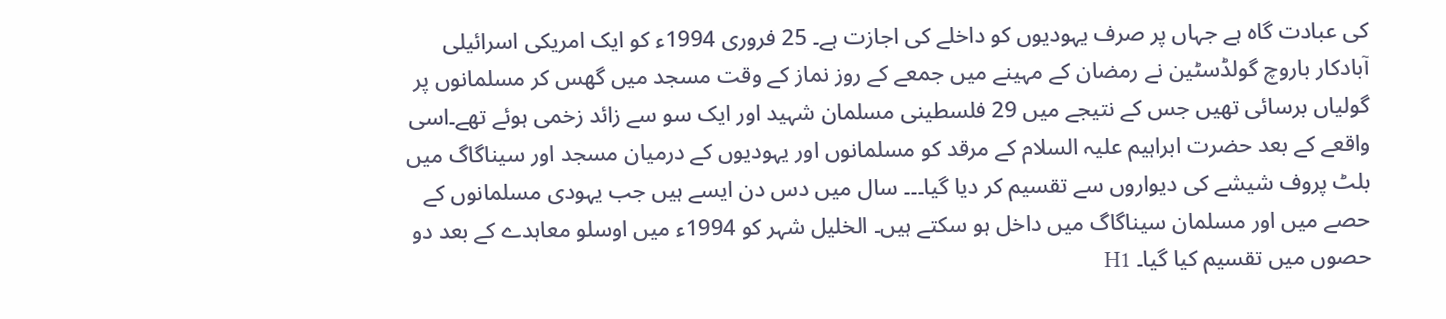کی عبادت گاہ ہے جہاں پر صرف یہودیوں کو داخلے کی اجازت ہے۔ 25 فروری 1994ء کو ایک امریکی اسرائیلی آبادکار باروچ گولڈسٹین نے رمضان کے مہینے میں جمعے کے روز نماز کے وقت مسجد میں گھس کر مسلمانوں پر گولیاں برسائی تھیں جس کے نتیجے میں 29 فلسطینی مسلمان شہید اور ایک سو سے زائد زخمی ہوئے تھے۔اسی واقعے کے بعد حضرت ابراہیم علیہ السلام کے مرقد کو مسلمانوں اور یہودیوں کے درمیان مسجد اور سیناگاگ میں بلٹ پروف شیشے کی دیواروں سے تقسیم کر دیا گیا۔۔۔ سال میں دس دن ایسے ہیں جب یہودی مسلمانوں کے حصے میں اور مسلمان سیناگاگ میں داخل ہو سکتے ہیں۔ الخلیل شہر کو 1994ء میں اوسلو معاہدے کے بعد دو حصوں میں تقسیم کیا گیا۔ H1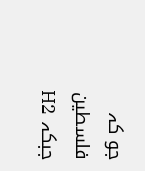جو کہ فلسطین جبکہ H2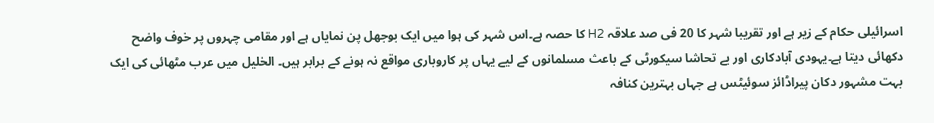اسرائیلی حکام کے زیر ہے اور تقریبا شہر کا 20 فی صد علاقہ H2 کا حصہ ہے۔اس شہر کی ہوا میں ایک بوجھل پن نمایاں ہے اور مقامی چہروں پر خوف واضح دکھائی دیتا ہے۔یہودی آبادکاری اور بے تحاشا سیکورٹی کے باعث مسلمانوں کے لیے یہاں پر کاروباری مواقع نہ ہونے کے برابر ہیں۔ الخلیل میں عرب مٹھائی کی ایک بہت مشہور دکان پیراڈائز سوئیٹس ہے جہاں بہترین کنافہ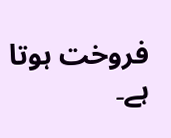فروخت ہوتا ہے۔